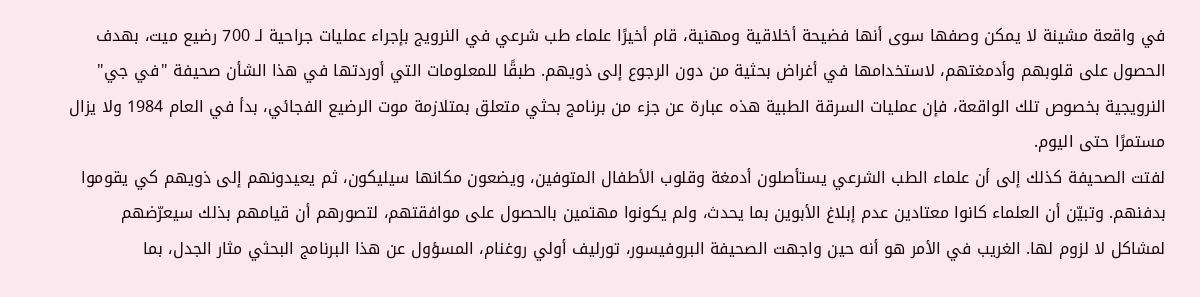في واقعة مشينة لا يمكن وصفها سوى أنها فضيحة أخلاقية ومهنية، قام أخيرًا علماء طب شرعي في النرويج بإجراء عمليات جراحية لـ 700 رضيع ميت، بهدف الحصول على قلوبهم وأدمغتهم، لاستخدامها في أغراض بحثية من دون الرجوع إلى ذويهم. طبقًا للمعلومات التي أوردتها في هذا الشأن صحيفة "في جي" النرويجية بخصوص تلك الواقعة، فإن عمليات السرقة الطبية هذه عبارة عن جزء من برنامج بحثي متعلق بمتلازمة موت الرضيع الفجائي، بدأ في العام 1984 ولا يزال مستمرًا حتى اليوم.
لفتت الصحيفة كذلك إلى أن علماء الطب الشرعي يستأصلون أدمغة وقلوب الأطفال المتوفين، ويضعون مكانها سيليكون، ثم يعيدونهم إلى ذويهم كي يقوموا بدفنهم. وتبيّن أن العلماء كانوا معتادين عدم إبلاغ الأبوين بما يحدث، ولم يكونوا مهتمين بالحصول على موافقتهم، لتصورهم أن قيامهم بذلك سيعرّضهم لمشاكل لا لزوم لها. الغريب في الأمر هو أنه حين واجهت الصحيفة البروفيسور، تورليف أولي روغنام، المسؤول عن هذا البرنامج البحثي مثار الجدل، بما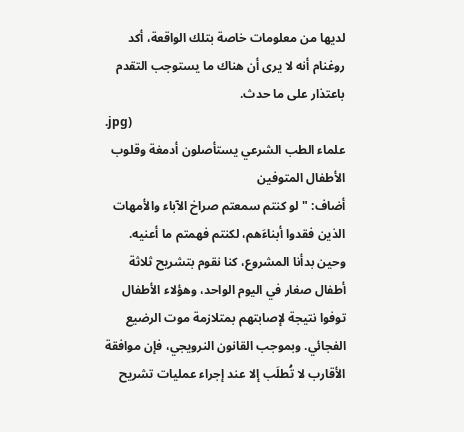لديها من معلومات خاصة بتلك الواقعة، أكد روغنام أنه لا يرى أن هناك ما يستوجب التقدم باعتذار على ما حدث.
.jpg)
علماء الطب الشرعي يستأصلون أدمغة وقلوب الأطفال المتوفين
أضاف: "لو كنتم سمعتم صراخ الآباء والأمهات الذين فقدوا أبناءَهم، لكنتم فهمتم ما أعنيه. وحين بدأنا المشروع، كنا نقوم بتشريح ثلاثة أطفال صغار في اليوم الواحد، وهؤلاء الأطفال توفوا نتيجة لإصابتهم بمتلازمة موت الرضيع الفجائي. وبموجب القانون النرويجي، فإن موافقة الأقارب لا تُطلَب إلا عند إجراء عمليات تشريح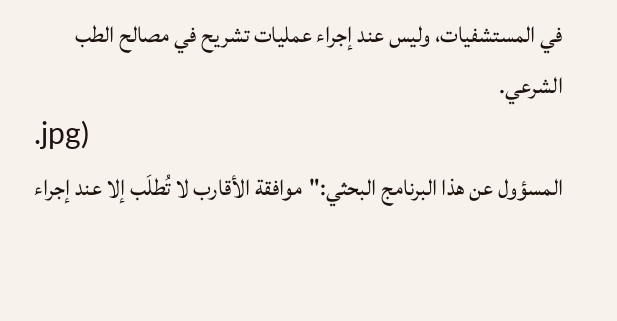في المستشفيات، وليس عند إجراء عمليات تشريح في مصالح الطب الشرعي.
.jpg)
المسؤول عن هذا البرنامج البحثي:"موافقة الأقارب لا تُطلَب إلا عند إجراء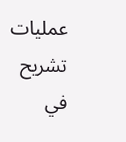عمليات تشريح في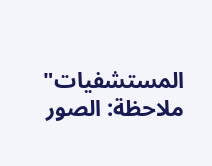المستشفيات"
ملاحظة: الصور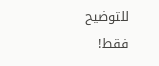للتوضيح فقط!